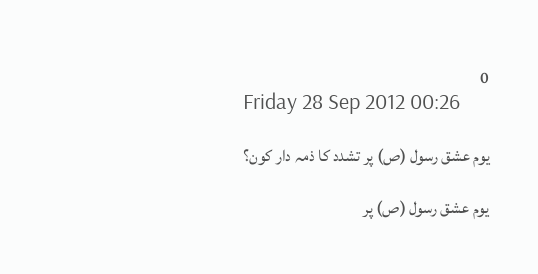0
Friday 28 Sep 2012 00:26

یوم عشق رسول (ص) پر تشدد کا ذمہ دار کون؟

یوم عشق رسول (ص) پر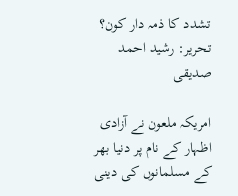تشدد کا ذمہ دار کون؟
تحریر: رشید احمد صدیقی

امریکہ ملعون نے آزادی اظہار کے نام پر دنیا بھر کے مسلمانوں کی دینی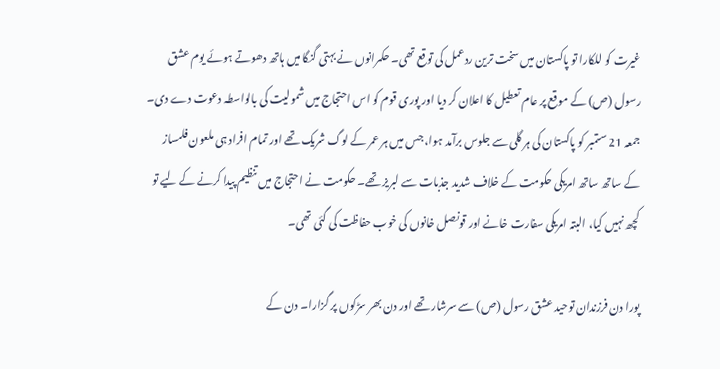غیرت کو للکارا تو پاکستان میں سخت ترین ردعمل کی توقع تھی۔ حکمرانوں نے بہتی گنگا میں ہاتھ دھوتے ہوئے یوم عشق رسول (ص) کے موقع پر عام تعطیل کا اعلان کر دیا اور پوری قوم کو اس احتجاج میں شمولیت کی بالواسطہ دعوت دے دی۔ جمعہ 21 ستمبر کو پاکستان کی ہر گلی سے جلوس برآمد ہوا، جس میں ہر عمر کے لوگ شریک تھے اور تمام افراد ہی ملعون فلمساز کے ساتھ ساتھ امریکی حکومت کے خلاف شدید جذبات سے لبریز تھے۔ حکومت نے احتجاج میں تنظیم پیدا کرنے کے لیے تو کچھ نہیں کیا، البتہ امریکی سفارت خانے اور قونصل خانوں کی خوب حفاظت کی گئی تھی۔

پورا دن فرزندان توحید عشق رسول (ص) سے سرشار تھے اور دن بھر سڑکوں پر گزارا۔ دن کے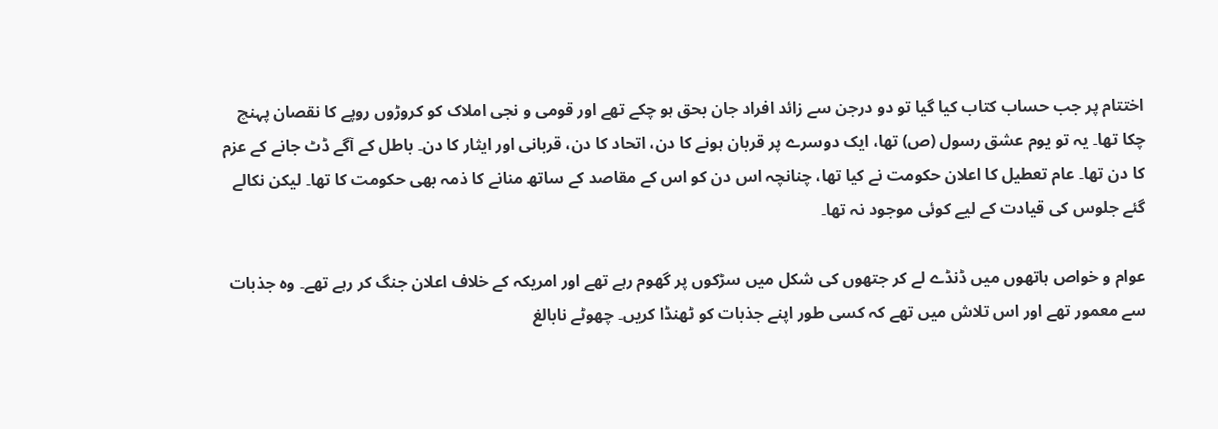اختتام پر جب حساب کتاب کیا گیا تو دو درجن سے زائد افراد جان بحق ہو چکے تھے اور قومی و نجی املاک کو کروڑوں روپے کا نقصان پہنچ چکا تھا۔ یہ تو یوم عشق رسول (ص) تھا، ایک دوسرے پر قربان ہونے کا دن، اتحاد کا دن، قربانی اور ایثار کا دن۔ باطل کے آگے ڈٹ جانے کے عزم کا دن تھا۔ عام تعطیل کا اعلان حکومت نے کیا تھا، چنانچہ اس دن کو اس کے مقاصد کے ساتھ منانے کا ذمہ بھی حکومت کا تھا۔ لیکن نکالے گئے جلوس کی قیادت کے لیے کوئی موجود نہ تھا۔

عوام و خواص ہاتھوں میں ڈنڈے لے کر جتھوں کی شکل میں سڑکوں پر گھوم رہے تھے اور امریکہ کے خلاف اعلان جنگ کر رہے تھے۔ وہ جذبات سے معمور تھے اور اس تلاش میں تھے کہ کسی طور اپنے جذبات کو ٹھنڈا کریں۔ چھوٹے نابالغ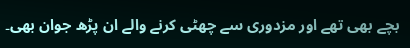بچے بھی تھے اور مزدوری سے چھٹی کرنے والے ان پڑھ جوان بھی۔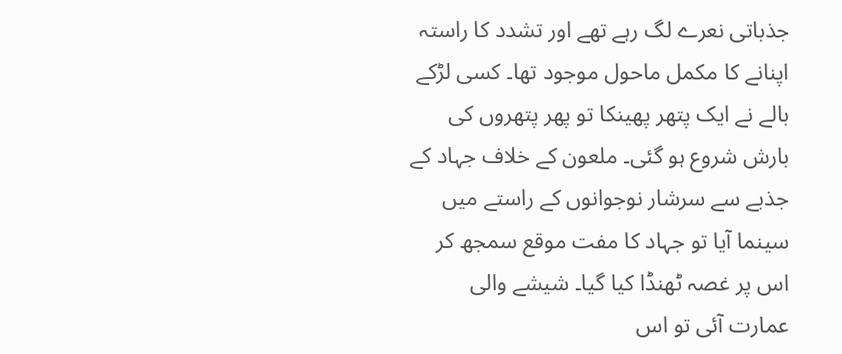جذباتی نعرے لگ رہے تھے اور تشدد کا راستہ اپنانے کا مکمل ماحول موجود تھا۔ کسی لڑکے بالے نے ایک پتھر پھینکا تو پھر پتھروں کی بارش شروع ہو گئی۔ ملعون کے خلاف جہاد کے جذبے سے سرشار نوجوانوں کے راستے میں سینما آیا تو جہاد کا مفت موقع سمجھ کر اس پر غصہ ٹھنڈا کیا گیا۔ شیشے والی عمارت آئی تو اس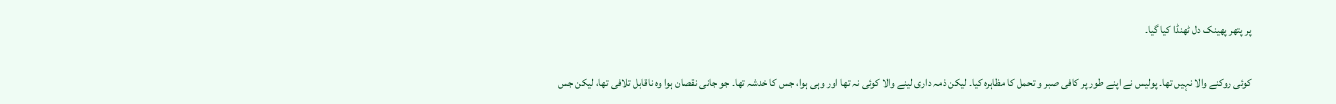پر پتھر پھینک دل ٹھنڈا کیا گیا۔

کوئی روکنے والا نہیں تھا۔ پولیس نے اپنے طور پر کافی صبر و تحمل کا مظاہرہ کیا۔ لیکن ذمہ داری لینے والا کوئی نہ تھا اور وہی ہوا، جس کا خدشہ تھا۔ جو جانی نقصان ہوا وہ ناقابل تلافی تھا، لیکن جس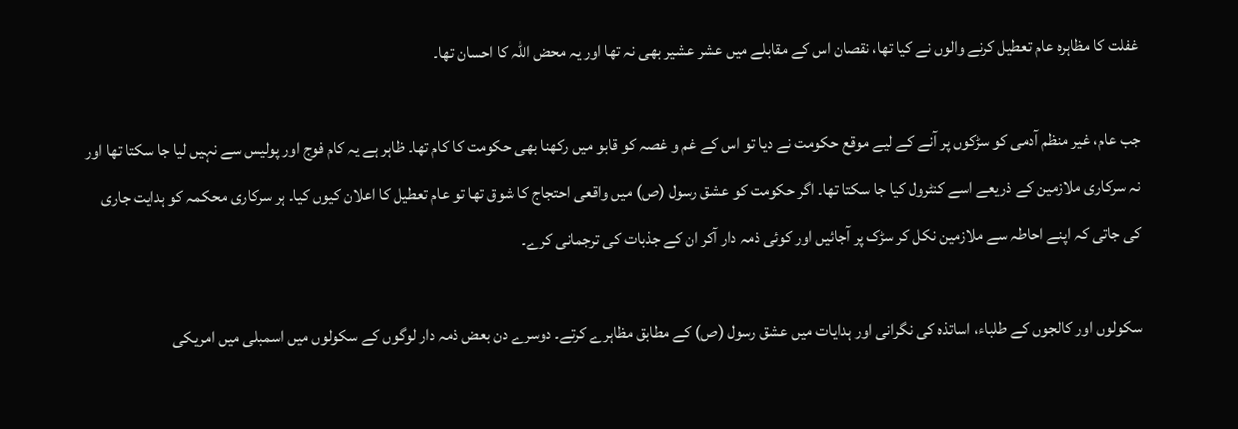غفلت کا مظاہرہ عام تعطیل کرنے والوں نے کیا تھا، نقصان اس کے مقابلے میں عشر عشیر بھی نہ تھا اور یہ محض اللہ کا احسان تھا۔

جب عام، غیر منظم آدمی کو سڑکوں پر آنے کے لیے موقع حکومت نے دیا تو اس کے غم و غصہ کو قابو میں رکھنا بھی حکومت کا کام تھا۔ ظاہر ہے یہ کام فوج اور پولیس سے نہیں لیا جا سکتا تھا اور نہ سرکاری ملازمین کے ذریعے اسے کنٹرول کیا جا سکتا تھا۔ اگر حکومت کو عشق رسول (ص) میں واقعی احتجاج کا شوق تھا تو عام تعطیل کا اعلان کیوں کیا۔ ہر سرکاری محکمہ کو ہدایت جاری کی جاتی کہ اپنے احاطہ سے ملازمین نکل کر سڑک پر آجائیں اور کوئی ذمہ دار آکر ان کے جذبات کی ترجمانی کرے۔

سکولوں اور کالجوں کے طلباء، اساتذہ کی نگرانی اور ہدایات میں عشق رسول (ص) کے مطابق مظاہرے کرتے۔ دوسرے دن بعض ذمہ دار لوگوں کے سکولوں میں اسمبلی میں امریکی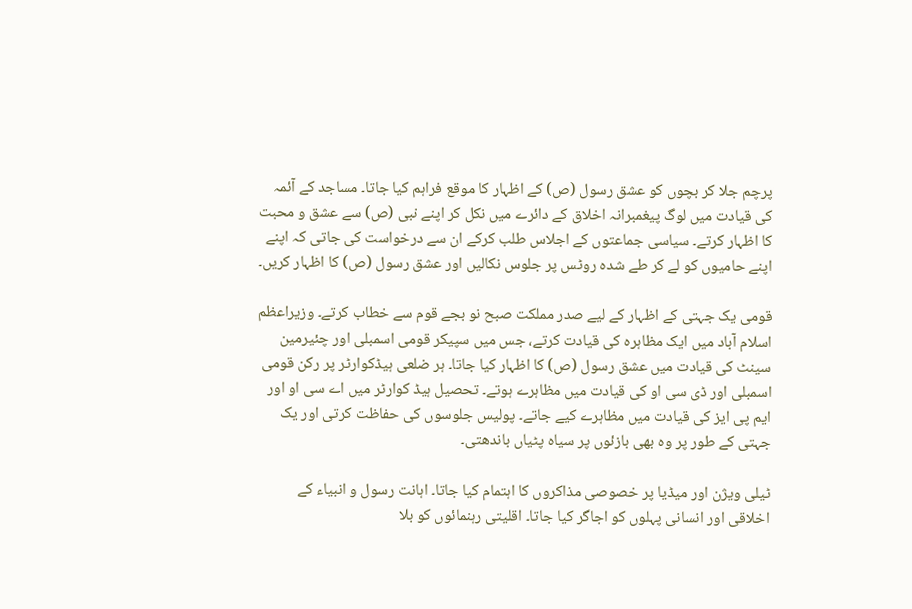پرچم جلا کر بچوں کو عشق رسول (ص) کے اظہار کا موقع فراہم کیا جاتا۔ مساجد کے آئمہ کی قیادت میں لوگ پیغمبرانہ اخلاق کے دائرے میں نکل کر اپنے نبی (ص) سے عشق و محبت کا اظہار کرتے۔ سیاسی جماعتوں کے اجلاس طلب کرکے ان سے درخواست کی جاتی کہ اپنے اپنے حامیوں کو لے کر طے شدہ روٹس پر جلوس نکالیں اور عشق رسول (ص) کا اظہار کریں۔

قومی یک جہتی کے اظہار کے لیے صدر مملکت صبح نو بجے قوم سے خطاب کرتے۔ وزیراعظم اسلام آباد میں ایک مظاہرہ کی قیادت کرتے، جس میں سپیکر قومی اسمبلی اور چئیرمین سینٹ کی قیادت میں عشق رسول (ص) کا اظہار کیا جاتا۔ ہر ضلعی ہیڈکوارٹر پر رکن قومی اسمبلی اور ڈی سی او کی قیادت میں مظاہرے ہوتے۔ تحصیل ہیڈ کوارٹر میں اے سی او اور ایم پی ایز کی قیادت میں مظاہرے کیے جاتے۔ پولیس جلوسوں کی حفاظت کرتی اور یک جہتی کے طور پر وہ بھی بازئوں پر سیاہ پٹیاں باندھتی۔

ٹیلی ویژن اور میڈیا پر خصوصی مذاکروں کا اہتمام کیا جاتا۔ اہانت رسول و انبیاء کے اخلاقی اور انسانی پہلوں کو اجاگر کیا جاتا۔ اقلیتی رہنمائوں کو بلا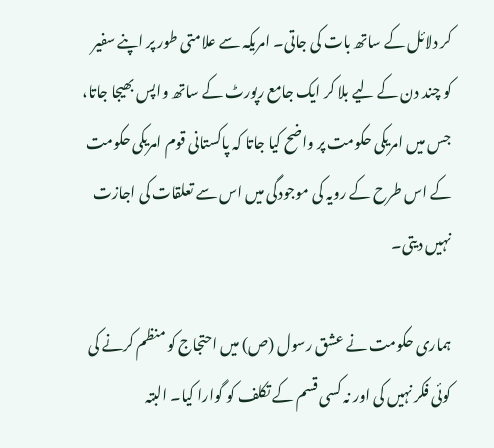کر دلائل کے ساتھ بات کی جاتی۔ امریکہ سے علامتی طور پر اپنے سفیر کو چند دن کے لیے بلا کر ایک جامع رپورٹ کے ساتھ واپس بھیجا جاتا، جس میں امریکی حکومت پر واضح کیا جاتا کہ پاکستانی قوم امریکی حکومت کے اس طرح کے رویہ کی موجودگی میں اس سے تعلقات کی اجازت نہیں دیتی۔

ہماری حکومت نے عشق رسول (ص) میں احتجاج کو منظم کرنے کی کوئی فکر نہیں کی اور نہ کسی قسم کے تکلف کو گوارا کیا۔ البتہ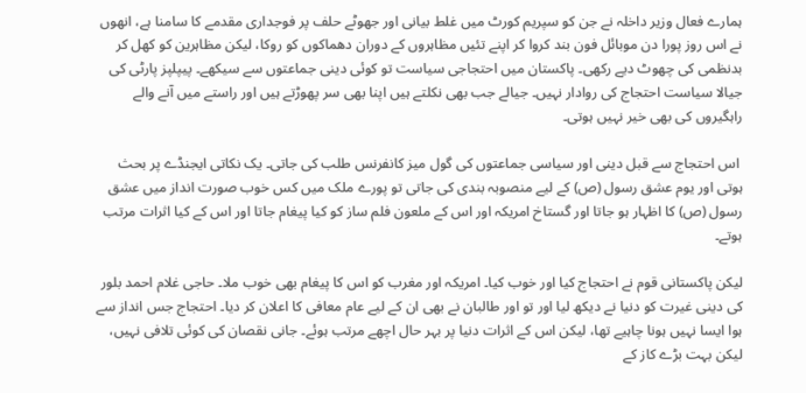ہمارے فعال وزیر داخلہ نے جن کو سپریم کورٹ میں غلط بیانی اور جھوٹے حلف پر فوجداری مقدمے کا سامنا ہے، انھوں نے اس روز پورا دن موبائل فون بند کروا کر اپنے تئیں مظاہروں کے دوران دھماکوں کو روکا، لیکن مظاہرین کو کھل کر بدنظمی کی چھوٹ دیے رکھی۔ پاکستان میں احتجاجی سیاست تو کوئی دینی جماعتوں سے سیکھے۔ پیپلپز پارٹی کی جیالا سیاست احتجاج کی روادار نہیں۔ جیالے جب بھی نکلتے ہیں اپنا بھی سر پھوڑتے ہیں اور راستے میں آنے والے راہگیروں کی بھی خیر نہیں ہوتی۔

 اس احتجاج سے قبل دینی اور سیاسی جماعتوں کی گول میز کانفرنس طلب کی جاتی۔ یک نکاتی ایجنڈے پر بحث ہوتی اور یوم عشق رسول (ص) کے لیے منصوبہ بندی کی جاتی تو پورے ملک میں کس خوب صورت انداز میں عشق رسول (ص) کا اظہار ہو جاتا اور گستاخ امریکہ اور اس کے ملعون فلم ساز کو کیا پیغام جاتا اور اس کے کیا اثرات مرتب ہوتے۔

لیکن پاکستانی قوم نے احتجاج کیا اور خوب کیا۔ امریکہ اور مغرب کو اس کا پیغام بھی خوب ملا۔ حاجی غلام احمد بلور کی دینی غیرت کو دنیا نے دیکھ لیا اور تو اور طالبان نے بھی ان کے لیے عام معافی کا اعلان کر دیا۔ احتجاج جس انداز سے ہوا ایسا نہیں ہونا چاہیے تھا، لیکن اس کے اثرات دنیا پر بہر حال اچھے مرتب ہوئے۔ جانی نقصان کی کوئی تلافی نہیں، لیکن بہت بڑے کاز کے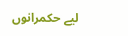لیے حکمرانوں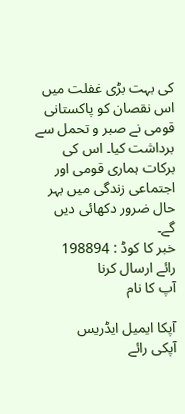کی بہت بڑی غفلت میں اس نقصان کو پاکستانی قومی نے صبر و تحمل سے برداشت کیا۔ اس کی برکات ہماری قومی اور اجتماعی زندگی میں بہر حال ضرور دکھائی دیں گے۔
خبر کا کوڈ : 198894
رائے ارسال کرنا
آپ کا نام

آپکا ایمیل ایڈریس
آپکی رائے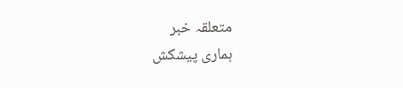متعلقہ خبر
ہماری پیشکش